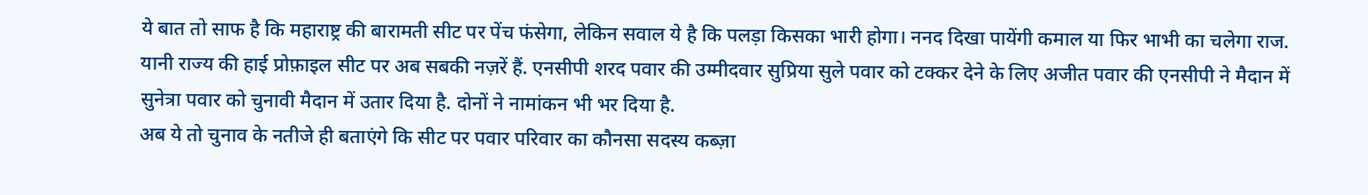ये बात तो साफ है कि महाराष्ट्र की बारामती सीट पर पेंच फंसेगा, लेकिन सवाल ये है कि पलड़ा किसका भारी होगा। ननद दिखा पायेंगी कमाल या फिर भाभी का चलेगा राज. यानी राज्य की हाई प्रोफ़ाइल सीट पर अब सबकी नज़रें हैं. एनसीपी शरद पवार की उम्मीदवार सुप्रिया सुले पवार को टक्कर देने के लिए अजीत पवार की एनसीपी ने मैदान में सुनेत्रा पवार को चुनावी मैदान में उतार दिया है. दोनों ने नामांकन भी भर दिया है.
अब ये तो चुनाव के नतीजे ही बताएंगे कि सीट पर पवार परिवार का कौनसा सदस्य कब्ज़ा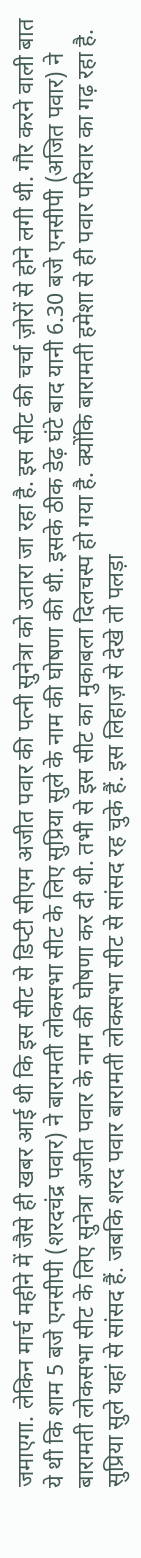जमाएगा. लेकिन मार्च महीने में जैसे ही खबर आई थी कि इस सीट से डिप्टी सीएम अजीत पवार की पत्नी सुनेत्रा को उतारा जा रहा है. इस सीट की चर्चा ज़ोरों से होने लगी थी. गौर करने वाली बात ये थी कि शाम 5 बजे एनसीपी (शरदचंद्र पवार) ने बारामती लोकसभा सीट के लिए सुप्रिया सुले के नाम की घोषणा की थी. इसके ठीक डेढ़ घंटे बाद यानी 6.30 बजे एनसीपी (अजित पवार) ने बारामती लोकसभा सीट के लिए सुनेत्रा अजीत पवार के नाम की घोषणा कर दी थी. तभी से इस सीट का मुकाबला दिलचस्प हो गया है. क्योंकि बारामती हमेशा से ही पवार परिवार का गढ़ रहा है. सुप्रिया सुले यहां से सांसद हैं. जबकि शरद पवार बारामती लोकसभा सीट से सांसद रह चुके हैं. इस लिहाज़ से देखे तो पलड़ा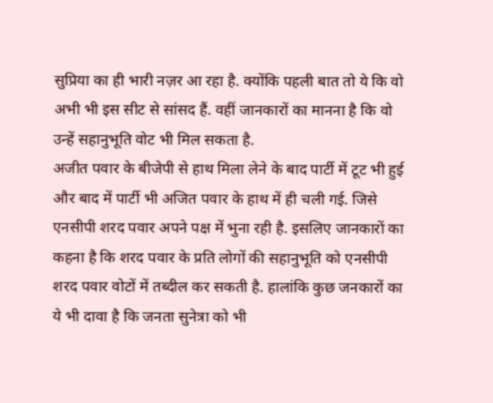सुप्रिया का ही भारी नज़र आ रहा है. क्योंकि पहली बात तो ये कि वो अभी भी इस सीट से सांसद हैं. वहीं जानकारों का मानना है कि वो उन्हें सहानुभूति वोट भी मिल सकता है.
अजीत पवार के बीजेपी से हाथ मिला लेने के बाद पार्टी में टूट भी हुई और बाद में पार्टी भी अजित पवार के हाथ में ही चली गई. जिसे एनसीपी शरद पवार अपने पक्ष में भुना रही है. इसलिए जानकारों का कहना है कि शरद पवार के प्रति लोगों की सहानुभूति को एनसीपी शरद पवार वोटों में तब्दील कर सकती है. हालांकि कुछ जनकारों का ये भी दावा है कि जनता सुनेत्रा को भी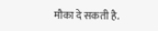मौका दे सकती है.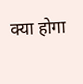क्या होगा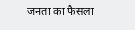जनता का फैसला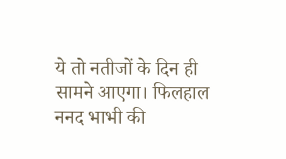ये तो नतीजों के दिन ही सामने आएगा। फिलहाल ननद भाभी की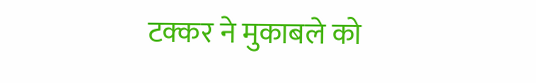टक्कर ने मुकाबले को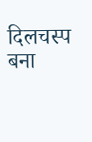दिलचस्प बना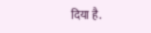दिया है.